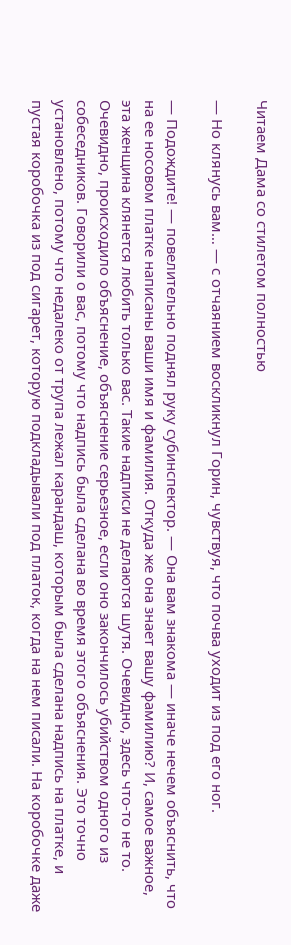Читаем Дама со стилетом полностью

— Но клянусь вам… — с отчаянием воскликнул Горин, чувствуя, что почва уходит из под его ног.

— Подождите! — повелительно поднял руку субинспектор. — Она вам знакома — иначе нечем объяснить, что на ее носовом платке написаны ваши имя и фамилия. Откуда же она знает вашу фамилию? И, самое важное, эта женщина клянется любить только вас. Такие надписи не делаются шутя. Очевидно, здесь что-то не то. Очевидно, происходило объяснение, объяснение серьезное, если оно закончилось убийством одного из собеседников. Говорили о вас, потому что надпись была сделана во время этого объяснения. Это точно установлено, потому что недалеко от трупа лежал карандаш, которым была сделана надпись на платке, и пустая коробочка из под сигарет, которую подкладывали под платок, когда на нем писали. На коробочке даже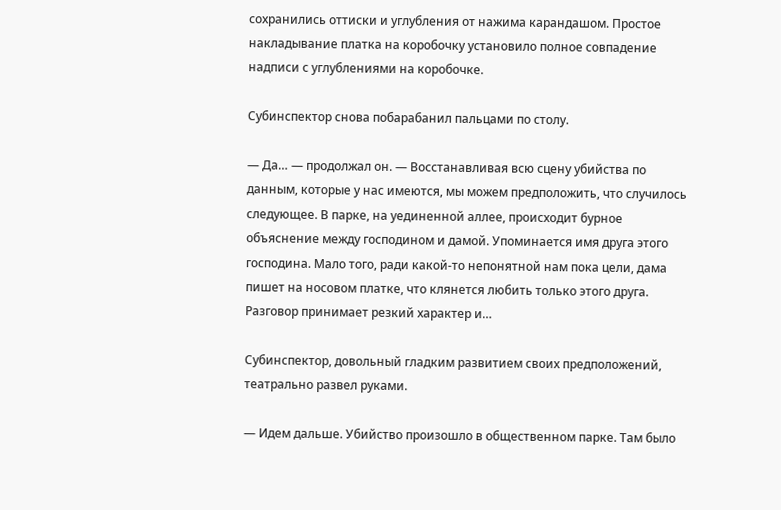сохранились оттиски и углубления от нажима карандашом. Простое накладывание платка на коробочку установило полное совпадение надписи с углублениями на коробочке.

Субинспектор снова побарабанил пальцами по столу.

— Да… — продолжал он. — Восстанавливая всю сцену убийства по данным, которые у нас имеются, мы можем предположить, что случилось следующее. В парке, на уединенной аллее, происходит бурное объяснение между господином и дамой. Упоминается имя друга этого господина. Мало того, ради какой-то непонятной нам пока цели, дама пишет на носовом платке, что клянется любить только этого друга. Разговор принимает резкий характер и…

Субинспектор, довольный гладким развитием своих предположений, театрально развел руками.

— Идем дальше. Убийство произошло в общественном парке. Там было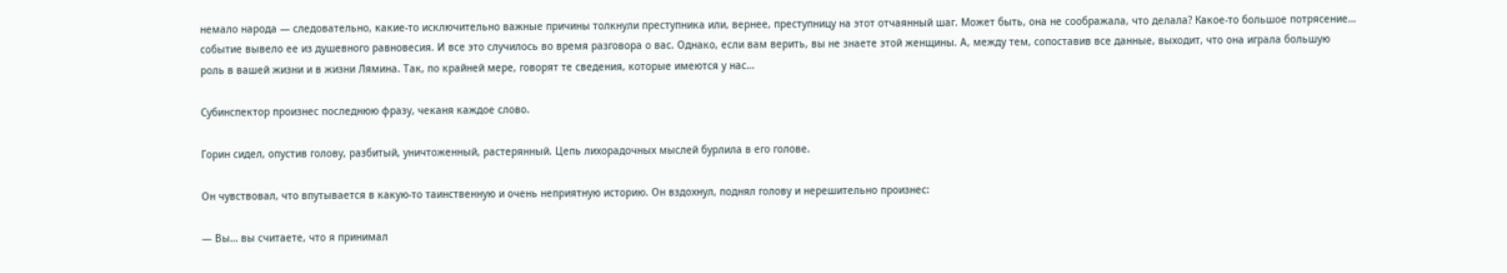немало народа — следовательно, какие-то исключительно важные причины толкнули преступника или, вернее, преступницу на этот отчаянный шаг. Может быть, она не соображала, что делала? Какое-то большое потрясение… событие вывело ее из душевного равновесия. И все это случилось во время разговора о вас. Однако, если вам верить, вы не знаете этой женщины. А, между тем, сопоставив все данные, выходит, что она играла большую роль в вашей жизни и в жизни Лямина. Так, по крайней мере, говорят те сведения, которые имеются у нас…

Субинспектор произнес последнюю фразу, чеканя каждое слово.

Горин сидел, опустив голову, разбитый, уничтоженный, растерянный. Цепь лихорадочных мыслей бурлила в его голове.

Он чувствовал, что впутывается в какую-то таинственную и очень неприятную историю. Он вздохнул, поднял голову и нерешительно произнес:

— Вы… вы считаете, что я принимал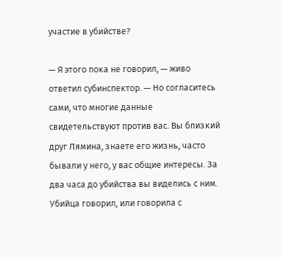участие в убийстве?

— Я этого пока не говорил, — живо ответил субинспектор. — Но согласитесь сами, что многие данные свидетельствуют против вас. Вы близкий друг Лямина, знаете его жизнь, часто бывали у него, у вас общие интересы. За два часа до убийства вы виделись с ним. Убийца говорил, или говорила с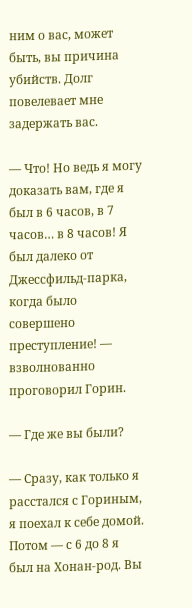ним о вас, может быть, вы причина убийств. Долг повелевает мне задержать вас.

— Что! Но ведь я могу доказать вам, где я был в 6 часов, в 7 часов… в 8 часов! Я был далеко от Джессфильд-парка, когда было совершено преступление! — взволнованно проговорил Горин.

— Где же вы были?

— Сразу, как только я расстался с Гориным, я поехал к себе домой. Потом — с 6 до 8 я был на Хонан-род. Вы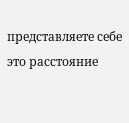представляете себе это расстояние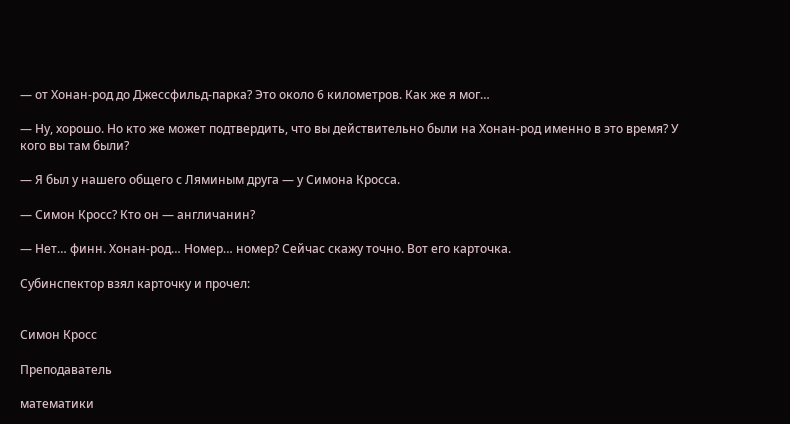— от Хонан-род до Джессфильд-парка? Это около 6 километров. Как же я мог…

— Ну, хорошо. Но кто же может подтвердить, что вы действительно были на Хонан-род именно в это время? У кого вы там были?

— Я был у нашего общего с Ляминым друга — у Симона Кросса.

— Симон Кросс? Кто он — англичанин?

— Нет… финн. Хонан-род… Номер… номер? Сейчас скажу точно. Вот его карточка.

Субинспектор взял карточку и прочел:


Симон Кросс

Преподаватель

математики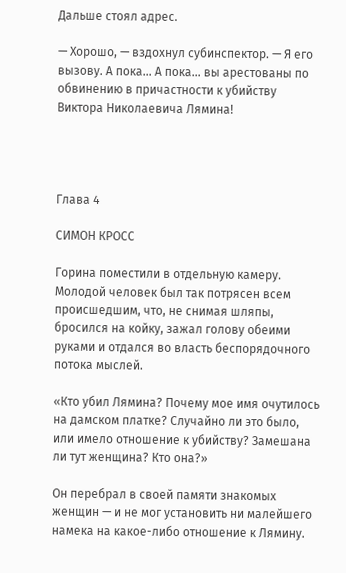Дальше стоял адрес.

— Хорошо, — вздохнул субинспектор. — Я его вызову. А пока… А пока… вы арестованы по обвинению в причастности к убийству Виктора Николаевича Лямина!




Глава 4

СИМОН КРОСС

Горина поместили в отдельную камеру. Молодой человек был так потрясен всем происшедшим, что, не снимая шляпы, бросился на койку, зажал голову обеими руками и отдался во власть беспорядочного потока мыслей.

«Кто убил Лямина? Почему мое имя очутилось на дамском платке? Случайно ли это было, или имело отношение к убийству? Замешана ли тут женщина? Кто она?»

Он перебрал в своей памяти знакомых женщин — и не мог установить ни малейшего намека на какое-либо отношение к Лямину.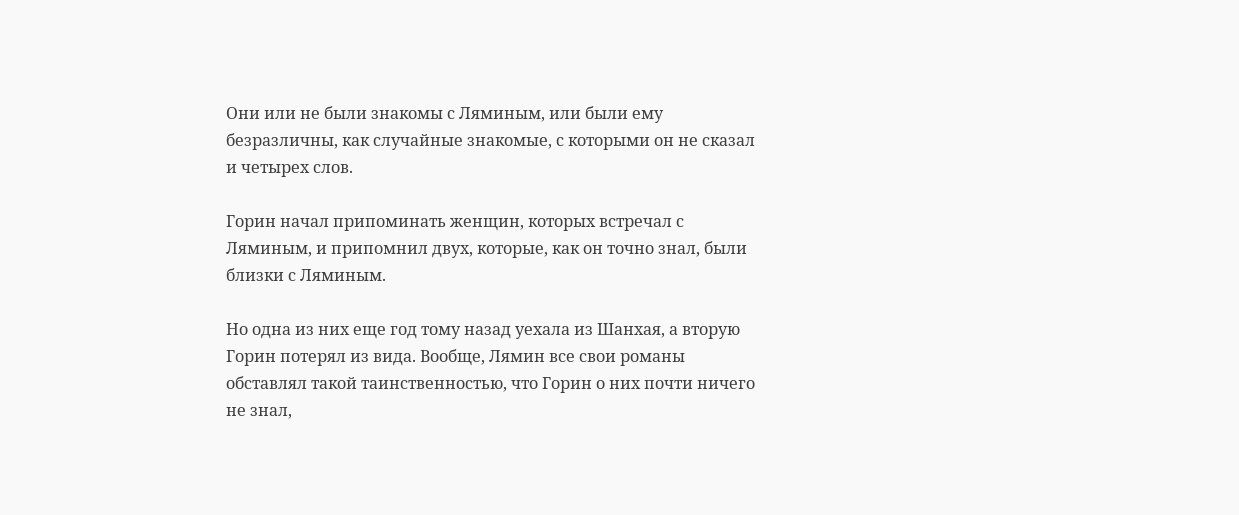Они или не были знакомы с Ляминым, или были ему безразличны, как случайные знакомые, с которыми он не сказал и четырех слов.

Горин начал припоминать женщин, которых встречал с Ляминым, и припомнил двух, которые, как он точно знал, были близки с Ляминым.

Но одна из них еще год тому назад уехала из Шанхая, а вторую Горин потерял из вида. Вообще, Лямин все свои романы обставлял такой таинственностью, что Горин о них почти ничего не знал,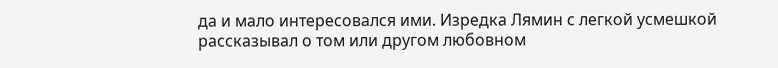да и мало интересовался ими. Изредка Лямин с легкой усмешкой рассказывал о том или другом любовном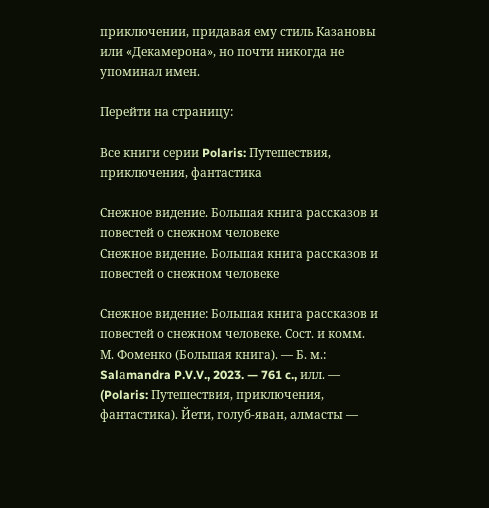приключении, придавая ему стиль Казановы или «Декамерона», но почти никогда не упоминал имен.

Перейти на страницу:

Все книги серии Polaris: Путешествия, приключения, фантастика

Снежное видение. Большая книга рассказов и повестей о снежном человеке
Снежное видение. Большая книга рассказов и повестей о снежном человеке

Снежное видение: Большая книга рассказов и повестей о снежном человеке. Сост. и комм. М. Фоменко (Большая книга). — Б. м.: Salаmandra P.V.V., 2023. — 761 c., илл. — (Polaris: Путешествия, приключения, фантастика). Йети, голуб-яван, алмасты —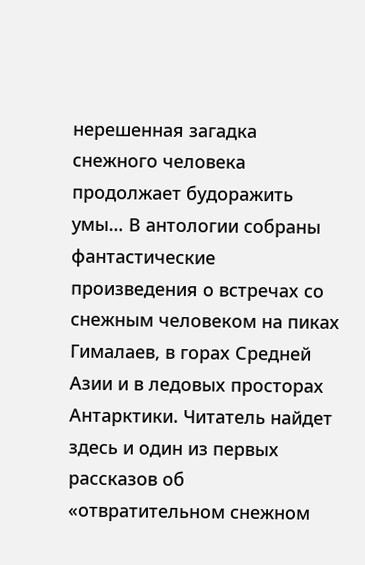нерешенная загадка снежного человека продолжает будоражить умы… В антологии собраны фантастические произведения о встречах со снежным человеком на пиках Гималаев, в горах Средней Азии и в ледовых просторах Антарктики. Читатель найдет здесь и один из первых рассказов об «отвратительном снежном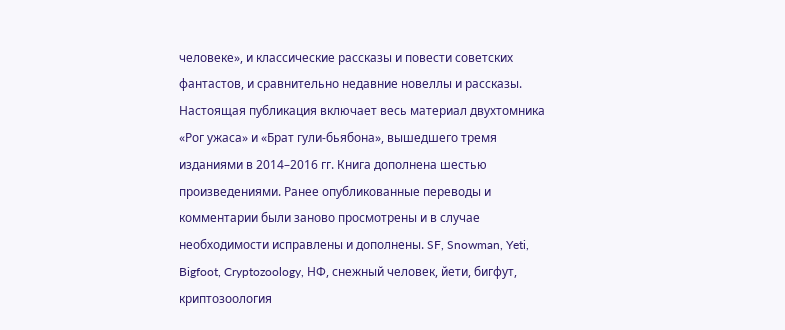человеке», и классические рассказы и повести советских фантастов, и сравнительно недавние новеллы и рассказы. Настоящая публикация включает весь материал двухтомника «Рог ужаса» и «Брат гули-бьябона», вышедшего тремя изданиями в 2014–2016 гг. Книга дополнена шестью произведениями. Ранее опубликованные переводы и комментарии были заново просмотрены и в случае необходимости исправлены и дополнены. SF, Snowman, Yeti, Bigfoot, Cryptozoology, НФ, снежный человек, йети, бигфут, криптозоология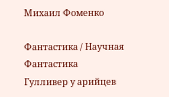Михаил Фоменко

Фантастика / Научная Фантастика
Гулливер у арийцев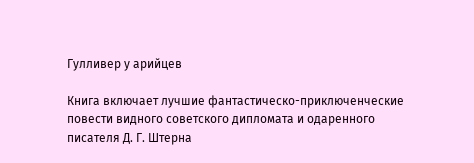Гулливер у арийцев

Книга включает лучшие фантастическо-приключенческие повести видного советского дипломата и одаренного писателя Д. Г. Штерна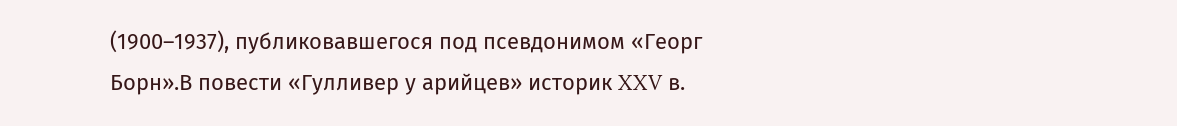(1900–1937), публиковавшегося под псевдонимом «Георг Борн».В повести «Гулливер у арийцев» историк XXV в.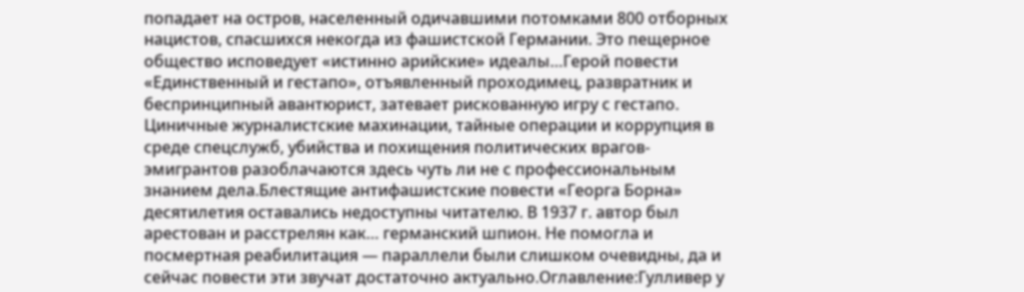попадает на остров, населенный одичавшими потомками 800 отборных нацистов, спасшихся некогда из фашистской Германии. Это пещерное общество исповедует «истинно арийские» идеалы…Герой повести «Единственный и гестапо», отъявленный проходимец, развратник и беспринципный авантюрист, затевает рискованную игру с гестапо. Циничные журналистские махинации, тайные операции и коррупция в среде спецслужб, убийства и похищения политических врагов-эмигрантов разоблачаются здесь чуть ли не с профессиональным знанием дела.Блестящие антифашистские повести «Георга Борна» десятилетия оставались недоступны читателю. В 1937 г. автор был арестован и расстрелян как… германский шпион. Не помогла и посмертная реабилитация — параллели были слишком очевидны, да и сейчас повести эти звучат достаточно актуально.Оглавление:Гулливер у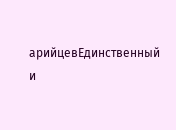арийцевЕдинственный и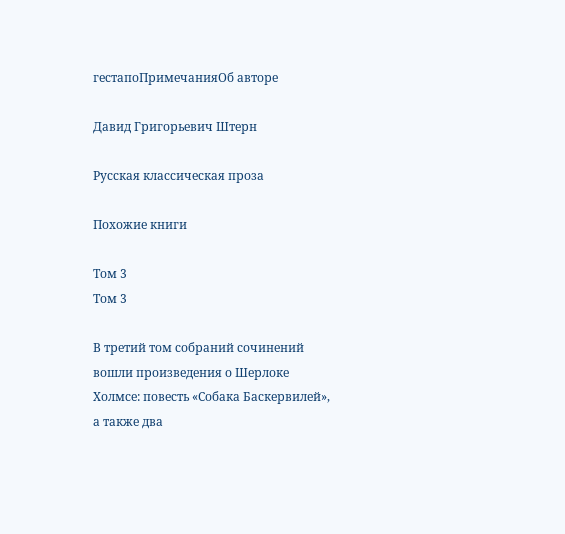гестапоПримечанияОб авторе

Давид Григорьевич Штерн

Русская классическая проза

Похожие книги

Том 3
Том 3

В третий том собраний сочинений вошли произведения о Шерлоке Холмсе: повесть «Собака Баскервилей», а также два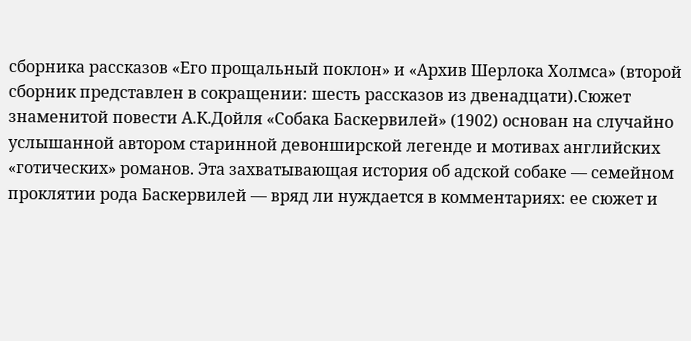сборника рассказов «Его прощальный поклон» и «Архив Шерлока Холмса» (второй сборник представлен в сокращении: шесть рассказов из двенадцати).Сюжет знаменитой повести А.К.Дойля «Собака Баскервилей» (1902) основан на случайно услышанной автором старинной девонширской легенде и мотивах английских «готических» романов. Эта захватывающая история об адской собаке — семейном проклятии рода Баскервилей — вряд ли нуждается в комментариях: ее сюжет и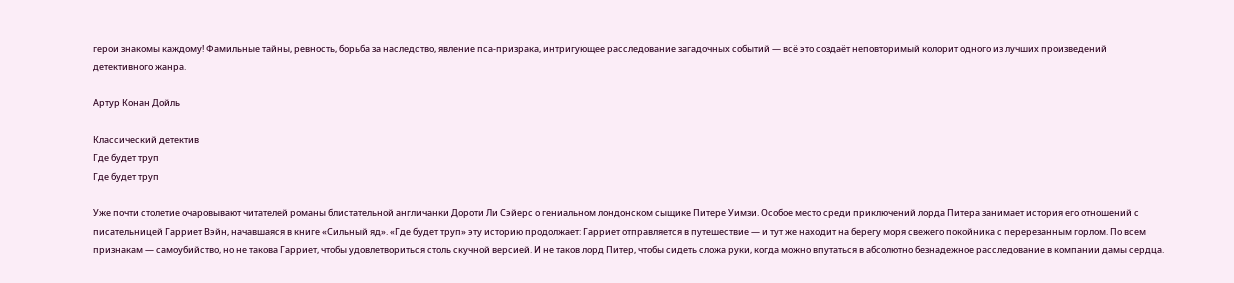герои знакомы каждому! Фамильные тайны, ревность, борьба за наследство, явление пса-призрака, интригующее расследование загадочных событий — всё это создаёт неповторимый колорит одного из лучших произведений детективного жанра.

Артур Конан Дойль

Классический детектив
Где будет труп
Где будет труп

Уже почти столетие очаровывают читателей романы блистательной англичанки Дороти Ли Сэйерс о гениальном лондонском сыщике Питере Уимзи. Особое место среди приключений лорда Питера занимает история его отношений с писательницей Гарриет Вэйн, начавшаяся в книге «Сильный яд». «Где будет труп» эту историю продолжает: Гарриет отправляется в путешествие — и тут же находит на берегу моря свежего покойника с перерезанным горлом. По всем признакам — самоубийство, но не такова Гарриет, чтобы удовлетвориться столь скучной версией. И не таков лорд Питер, чтобы сидеть сложа руки, когда можно впутаться в абсолютно безнадежное расследование в компании дамы сердца.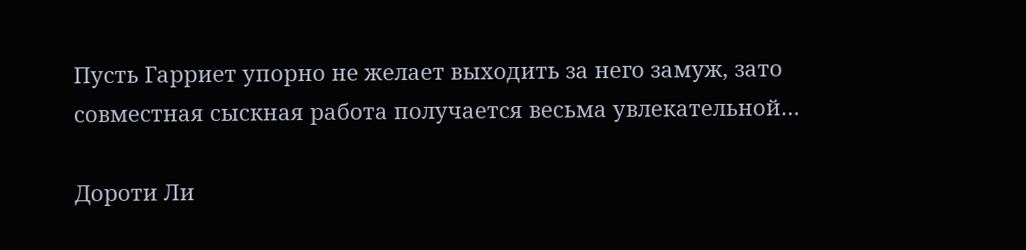Пусть Гарриет упорно не желает выходить за него замуж, зато совместная сыскная работа получается весьма увлекательной…

Дороти Ли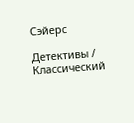Сэйерс

Детективы / Классический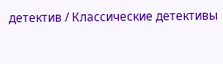детектив / Классические детективы